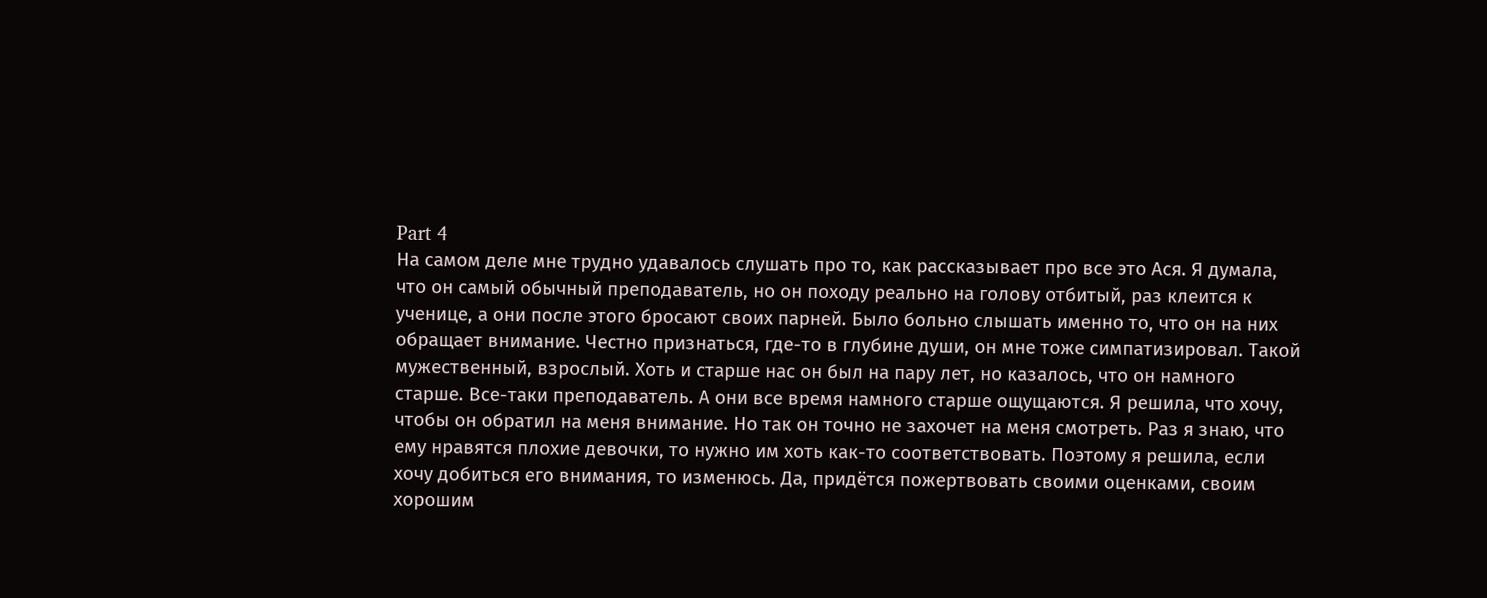Part 4
На самом деле мне трудно удавалось слушать про то, как рассказывает про все это Ася. Я думала, что он самый обычный преподаватель, но он походу реально на голову отбитый, раз клеится к ученице, а они после этого бросают своих парней. Было больно слышать именно то, что он на них обращает внимание. Честно признаться, где-то в глубине души, он мне тоже симпатизировал. Такой мужественный, взрослый. Хоть и старше нас он был на пару лет, но казалось, что он намного старше. Все-таки преподаватель. А они все время намного старше ощущаются. Я решила, что хочу, чтобы он обратил на меня внимание. Но так он точно не захочет на меня смотреть. Раз я знаю, что ему нравятся плохие девочки, то нужно им хоть как-то соответствовать. Поэтому я решила, если хочу добиться его внимания, то изменюсь. Да, придётся пожертвовать своими оценками, своим хорошим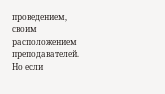проведением, своим расположением преподавателей. Но если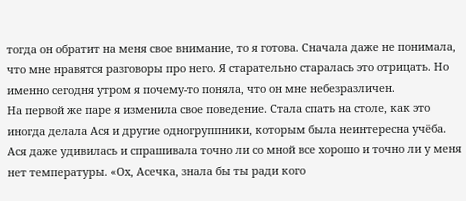тогда он обратит на меня свое внимание, то я готова. Сначала даже не понимала, что мне нравятся разговоры про него. Я старательно старалась это отрицать. Но именно сегодня утром я почему-то поняла, что он мне небезразличен.
На первой же паре я изменила свое поведение. Стала спать на столе, как это иногда делала Ася и другие одногруппники, которым была неинтересна учёба. Ася даже удивилась и спрашивала точно ли со мной все хорошо и точно ли у меня нет температуры. «Ох, Асечка, знала бы ты ради кого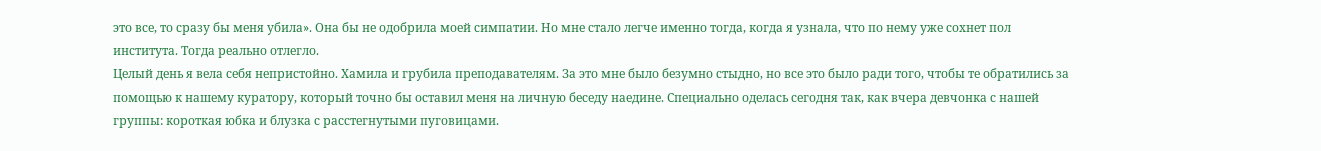это все, то сразу бы меня убила». Она бы не одобрила моей симпатии. Но мне стало легче именно тогда, когда я узнала, что по нему уже сохнет пол института. Тогда реально отлегло.
Целый день я вела себя непристойно. Хамила и грубила преподавателям. За это мне было безумно стыдно, но все это было ради того, чтобы те обратились за помощью к нашему куратору, который точно бы оставил меня на личную беседу наедине. Специально оделась сегодня так, как вчера девчонка с нашей группы: короткая юбка и блузка с расстегнутыми пуговицами.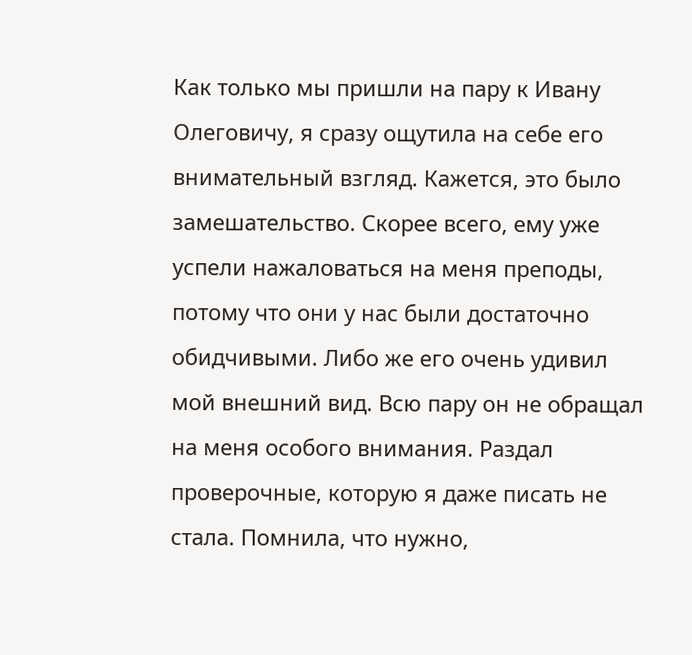Как только мы пришли на пару к Ивану Олеговичу, я сразу ощутила на себе его внимательный взгляд. Кажется, это было замешательство. Скорее всего, ему уже успели нажаловаться на меня преподы, потому что они у нас были достаточно обидчивыми. Либо же его очень удивил мой внешний вид. Всю пару он не обращал на меня особого внимания. Раздал проверочные, которую я даже писать не стала. Помнила, что нужно,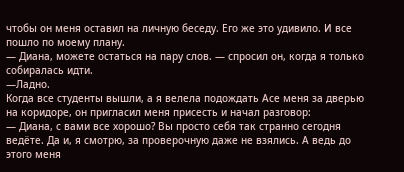чтобы он меня оставил на личную беседу. Его же это удивило. И все пошло по моему плану.
— Диана, можете остаться на пару слов. — спросил он, когда я только собиралась идти.
—Ладно.
Когда все студенты вышли, а я велела подождать Асе меня за дверью на коридоре, он пригласил меня присесть и начал разговор:
— Диана, с вами все хорошо? Вы просто себя так странно сегодня ведёте. Да и, я смотрю, за проверочную даже не взялись. А ведь до этого меня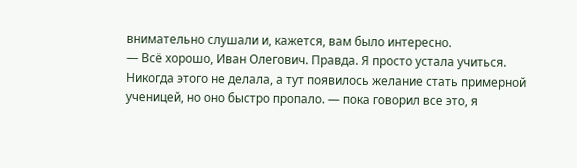внимательно слушали и, кажется, вам было интересно.
— Всё хорошо, Иван Олегович. Правда. Я просто устала учиться. Никогда этого не делала, а тут появилось желание стать примерной ученицей, но оно быстро пропало. — пока говорил все это, я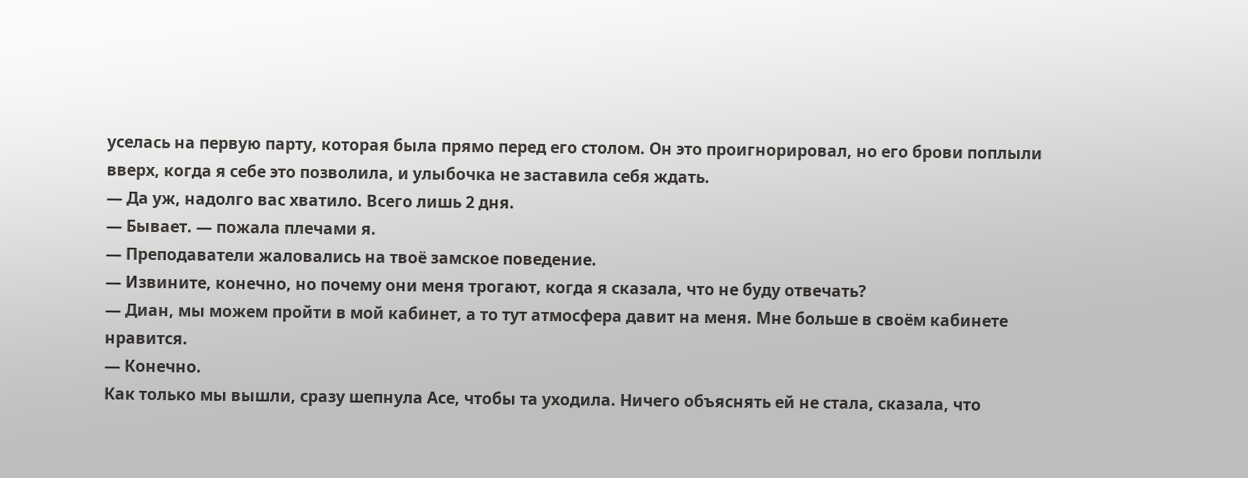уселась на первую парту, которая была прямо перед его столом. Он это проигнорировал, но его брови поплыли вверх, когда я себе это позволила, и улыбочка не заставила себя ждать.
— Да уж, надолго вас хватило. Всего лишь 2 дня.
— Бывает. — пожала плечами я.
— Преподаватели жаловались на твоё замское поведение.
— Извините, конечно, но почему они меня трогают, когда я сказала, что не буду отвечать?
— Диан, мы можем пройти в мой кабинет, а то тут атмосфера давит на меня. Мне больше в своём кабинете нравится.
— Конечно.
Как только мы вышли, сразу шепнула Асе, чтобы та уходила. Ничего объяснять ей не стала, сказала, что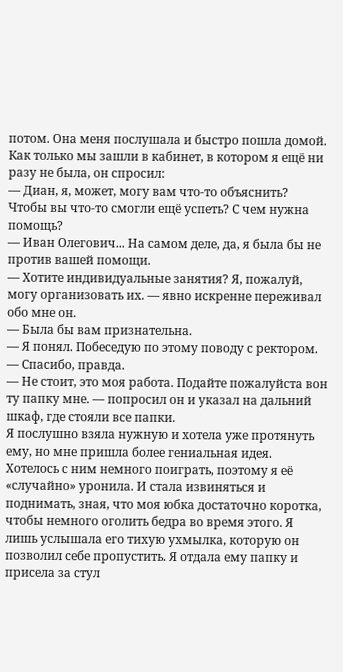потом. Она меня послушала и быстро пошла домой.
Как только мы зашли в кабинет, в котором я ещё ни разу не была, он спросил:
— Диан, я, может, могу вам что-то объяснить? Чтобы вы что-то смогли ещё успеть? С чем нужна помощь?
— Иван Олегович... На самом деле, да, я была бы не против вашей помощи.
— Хотите индивидуальные занятия? Я, пожалуй, могу организовать их. — явно искренне переживал обо мне он.
— Была бы вам признательна.
— Я понял. Побеседую по этому поводу с ректором.
— Спасибо, правда.
— Не стоит, это моя работа. Подайте пожалуйста вон ту папку мне. — попросил он и указал на дальний шкаф, где стояли все папки.
Я послушно взяла нужную и хотела уже протянуть ему, но мне пришла более гениальная идея. Хотелось с ним немного поиграть, поэтому я её «случайно» уронила. И стала извиняться и поднимать, зная, что моя юбка достаточно коротка, чтобы немного оголить бедра во время этого. Я лишь услышала его тихую ухмылка, которую он позволил себе пропустить. Я отдала ему папку и присела за стул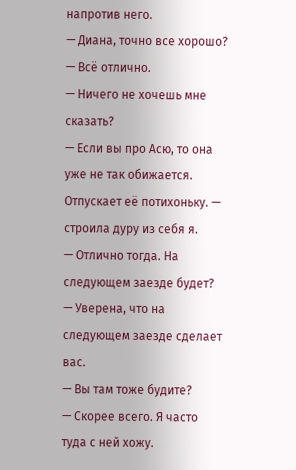напротив него.
— Диана, точно все хорошо?
— Всё отлично.
— Ничего не хочешь мне сказать?
— Если вы про Асю, то она уже не так обижается. Отпускает её потихоньку. — строила дуру из себя я.
— Отлично тогда. На следующем заезде будет?
— Уверена, что на следующем заезде сделает вас.
— Вы там тоже будите?
— Скорее всего. Я часто туда с ней хожу.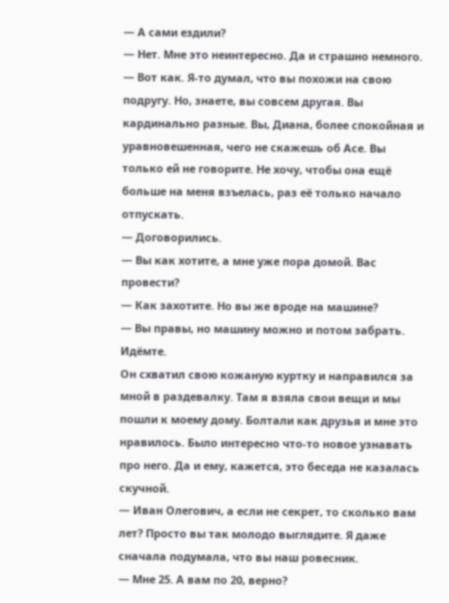— А сами ездили?
— Нет. Мне это неинтересно. Да и страшно немного.
— Вот как. Я-то думал, что вы похожи на свою подругу. Но, знаете, вы совсем другая. Вы кардинально разные. Вы, Диана, более спокойная и уравновешенная, чего не скажешь об Асе. Вы только ей не говорите. Не хочу, чтобы она ещё больше на меня взъелась, раз её только начало отпускать.
— Договорились.
— Вы как хотите, а мне уже пора домой. Вас провести?
— Как захотите. Но вы же вроде на машине?
— Вы правы, но машину можно и потом забрать. Идёмте.
Он схватил свою кожаную куртку и направился за мной в раздевалку. Там я взяла свои вещи и мы пошли к моему дому. Болтали как друзья и мне это нравилось. Было интересно что-то новое узнавать про него. Да и ему, кажется, это беседа не казалась скучной.
— Иван Олегович, а если не секрет, то сколько вам лет? Просто вы так молодо выглядите. Я даже сначала подумала, что вы наш ровесник.
— Мне 25. А вам по 20, верно?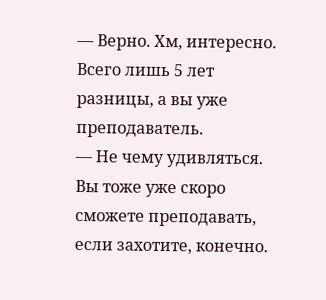— Верно. Хм, интересно. Всего лишь 5 лет разницы, а вы уже преподаватель.
— Не чему удивляться. Вы тоже уже скоро сможете преподавать, если захотите, конечно.